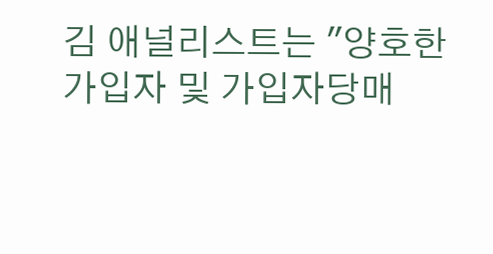김 애널리스트는 "양호한 가입자 및 가입자당매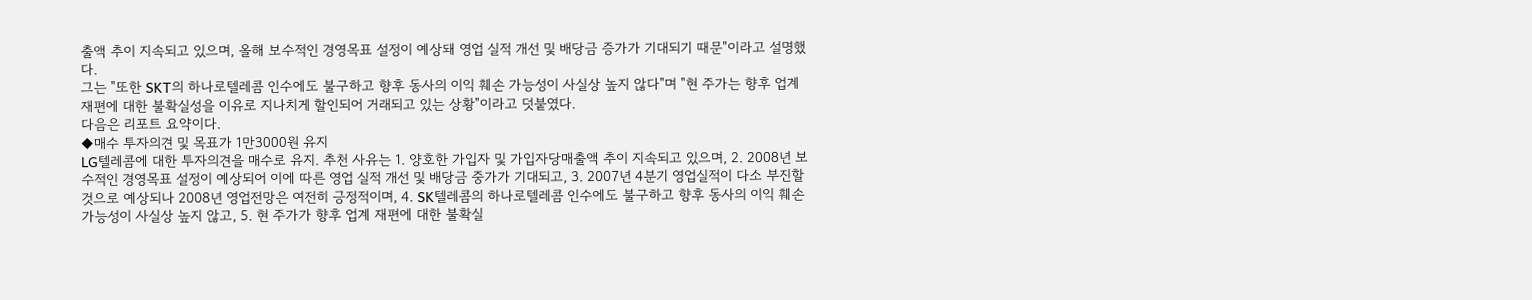출액 추이 지속되고 있으며, 올해 보수적인 경영목표 설정이 예상돼 영업 실적 개선 및 배당금 증가가 기대되기 때문"이라고 설명했다.
그는 "또한 SKT의 하나로텔레콤 인수에도 불구하고 향후 동사의 이익 훼손 가능성이 사실상 높지 않다"며 "현 주가는 향후 업계 재편에 대한 불확실성을 이유로 지나치게 할인되어 거래되고 있는 상황"이라고 덧붙였다.
다음은 리포트 요약이다.
◆매수 투자의견 및 목표가 1만3000원 유지
LG텔레콤에 대한 투자의견을 매수로 유지. 추천 사유는 1. 양호한 가입자 및 가입자당매출액 추이 지속되고 있으며, 2. 2008년 보수적인 경영목표 설정이 예상되어 이에 따른 영업 실적 개선 및 배당금 중가가 기대되고, 3. 2007년 4분기 영업실적이 다소 부진할 것으로 예상되나 2008년 영업전망은 여전히 긍정적이며, 4. SK텔레콤의 하나로텔레콤 인수에도 불구하고 향후 동사의 이익 훼손 가능성이 사실상 높지 않고, 5. 현 주가가 향후 업계 재편에 대한 불확실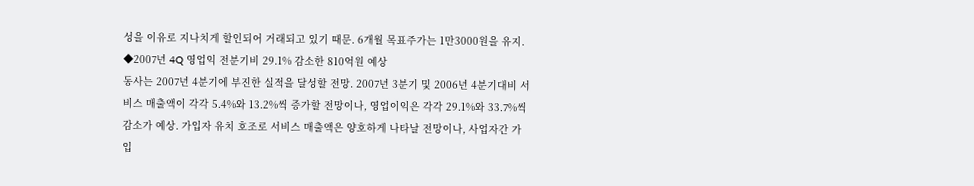성을 이유로 지나치게 할인되어 거래되고 있기 때문. 6개월 목표주가는 1만3000원을 유지.
◆2007년 4Q 영업익 전분기비 29.1% 감소한 810억원 예상
동사는 2007년 4분기에 부진한 실적을 달성할 전망. 2007년 3분기 및 2006년 4분기대비 서비스 매출액이 각각 5.4%와 13.2%씩 증가할 전망이나, 영업이익은 각각 29.1%와 33.7%씩 감소가 예상. 가입자 유치 호조로 서비스 매출액은 양호하게 나타날 전망이나, 사업자간 가입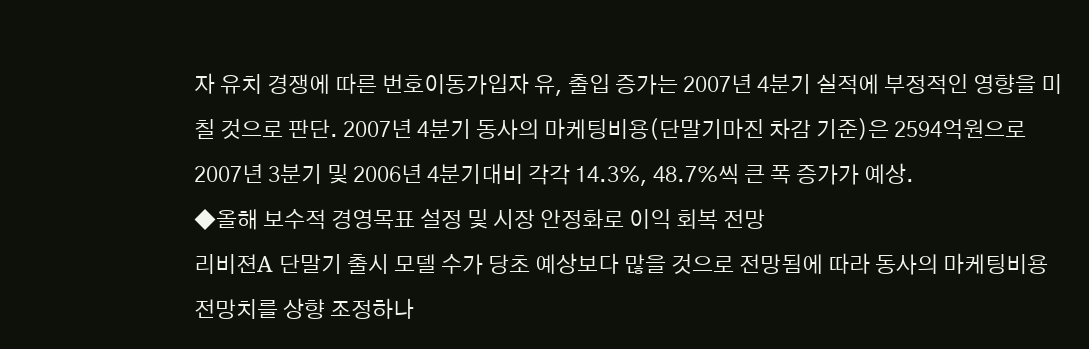자 유치 경쟁에 따른 번호이동가입자 유, 출입 증가는 2007년 4분기 실적에 부정적인 영향을 미칠 것으로 판단. 2007년 4분기 동사의 마케팅비용(단말기마진 차감 기준)은 2594억원으로 2007년 3분기 및 2006년 4분기대비 각각 14.3%, 48.7%씩 큰 폭 증가가 예상.
◆올해 보수적 경영목표 설정 및 시장 안정화로 이익 회복 전망
리비젼A 단말기 출시 모델 수가 당초 예상보다 많을 것으로 전망됨에 따라 동사의 마케팅비용 전망치를 상향 조정하나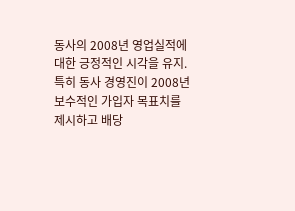동사의 2008년 영업실적에 대한 긍정적인 시각을 유지. 특히 동사 경영진이 2008년 보수적인 가입자 목표치를 제시하고 배당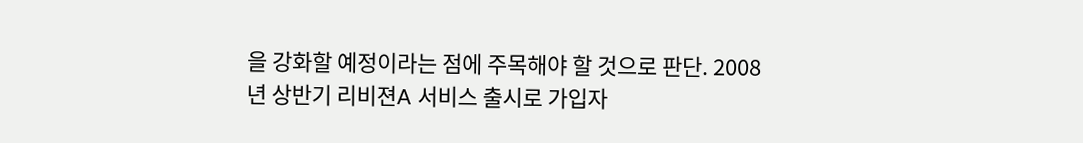을 강화할 예정이라는 점에 주목해야 할 것으로 판단. 2008년 상반기 리비젼A 서비스 출시로 가입자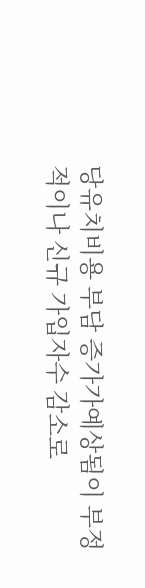당유치비용 부담 증가가예상됨이 부정적이나 신규 가입자수 감소로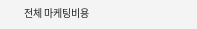전체 마케팅비용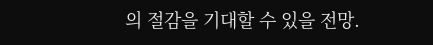의 절감을 기대할 수 있을 전망.